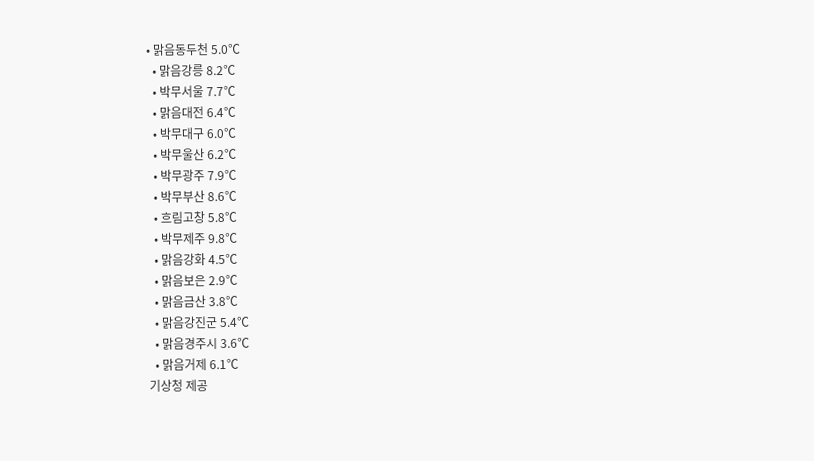• 맑음동두천 5.0℃
  • 맑음강릉 8.2℃
  • 박무서울 7.7℃
  • 맑음대전 6.4℃
  • 박무대구 6.0℃
  • 박무울산 6.2℃
  • 박무광주 7.9℃
  • 박무부산 8.6℃
  • 흐림고창 5.8℃
  • 박무제주 9.8℃
  • 맑음강화 4.5℃
  • 맑음보은 2.9℃
  • 맑음금산 3.8℃
  • 맑음강진군 5.4℃
  • 맑음경주시 3.6℃
  • 맑음거제 6.1℃
기상청 제공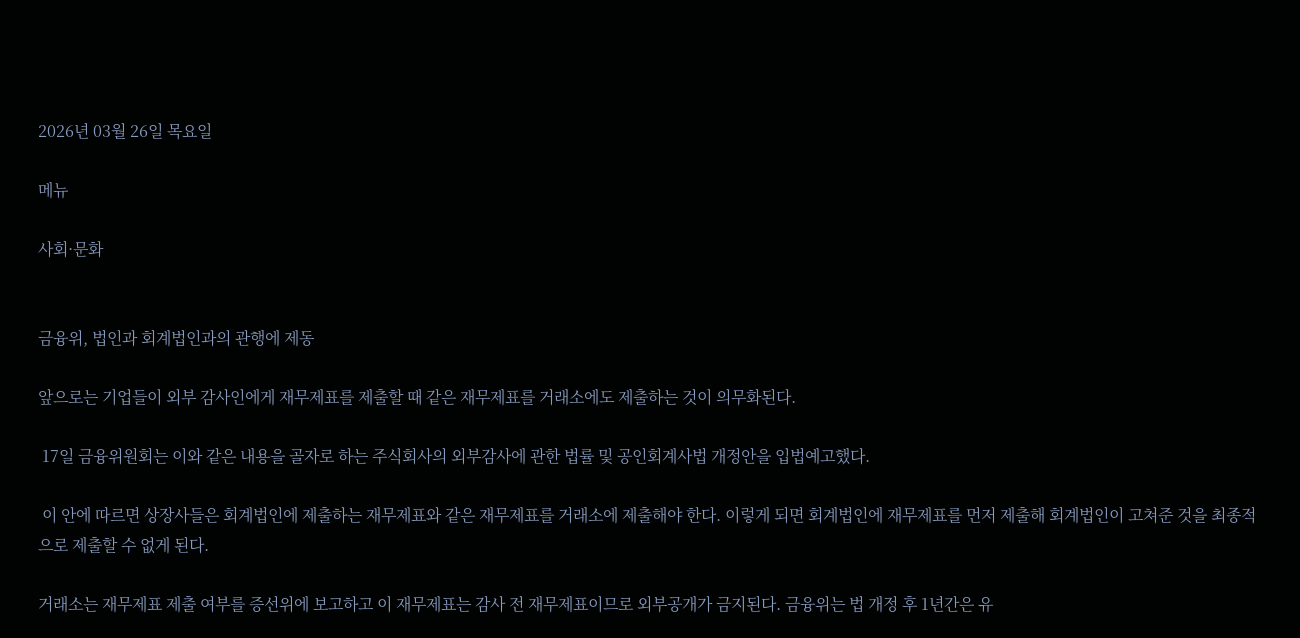2026년 03월 26일 목요일

메뉴

사회·문화


금융위, 법인과 회계법인과의 관행에 제동

앞으로는 기업들이 외부 감사인에게 재무제표를 제출할 때 같은 재무제표를 거래소에도 제출하는 것이 의무화된다.

 17일 금융위원회는 이와 같은 내용을 골자로 하는 주식회사의 외부감사에 관한 법률 및 공인회계사법 개정안을 입법예고했다.

 이 안에 따르면 상장사들은 회계법인에 제출하는 재무제표와 같은 재무제표를 거래소에 제출해야 한다. 이렇게 되면 회계법인에 재무제표를 먼저 제출해 회계법인이 고쳐준 것을 최종적으로 제출할 수 없게 된다.

거래소는 재무제표 제출 여부를 증선위에 보고하고 이 재무제표는 감사 전 재무제표이므로 외부공개가 금지된다. 금융위는 법 개정 후 1년간은 유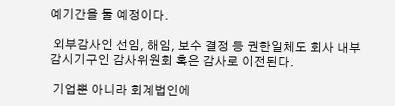예기간을 둘 예정이다.

 외부감사인 선임, 해임, 보수 결정 등 권한일체도 회사 내부 감시기구인 감사위원회 혹은 감사로 이전된다.

 기업뿐 아니라 회계법인에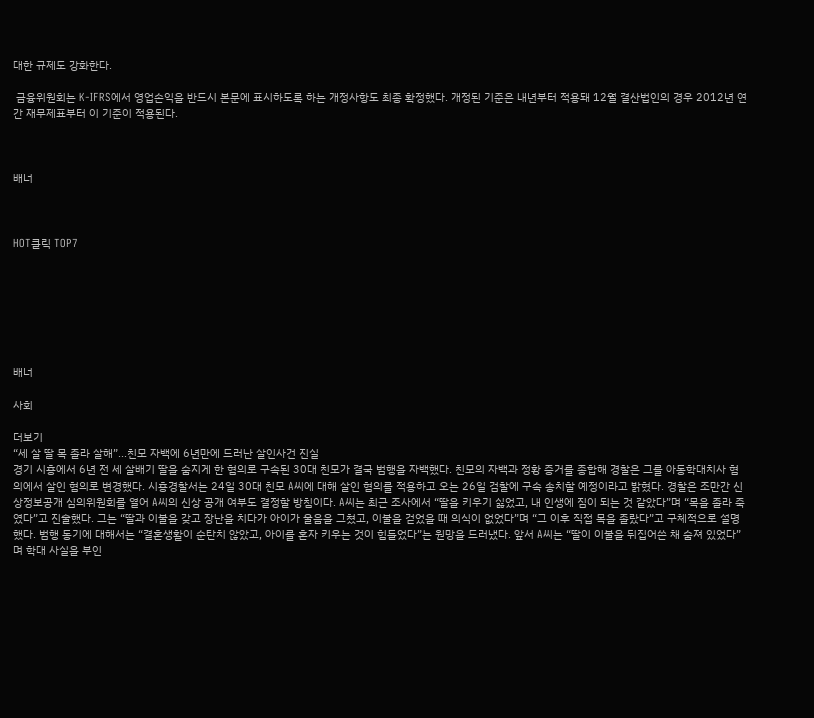대한 규제도 강화한다.

 금융위원회는 K-IFRS에서 영업손익을 반드시 본문에 표시하도록 하는 개정사항도 최종 확정했다. 개정된 기준은 내년부터 적용돼 12월 결산법인의 경우 2012년 연간 재무제표부터 이 기준이 적용된다.



배너



HOT클릭 TOP7







배너

사회

더보기
“세 살 딸 목 졸라 살해”...친모 자백에 6년만에 드러난 살인사건 진실
경기 시흥에서 6년 전 세 살배기 딸을 숨지게 한 혐의로 구속된 30대 친모가 결국 범행을 자백했다. 친모의 자백과 정황 증거를 종합해 경찰은 그를 아동학대치사 혐의에서 살인 혐의로 변경했다. 시흥경찰서는 24일 30대 친모 A씨에 대해 살인 혐의를 적용하고 오는 26일 검찰에 구속 송치할 예정이라고 밝혔다. 경찰은 조만간 신상정보공개 심의위원회를 열어 A씨의 신상 공개 여부도 결정할 방침이다. A씨는 최근 조사에서 “딸을 키우기 싫었고, 내 인생에 짐이 되는 것 같았다”며 “목을 졸라 죽였다”고 진술했다. 그는 “딸과 이불을 갖고 장난을 치다가 아이가 울음을 그쳤고, 이불을 걷었을 때 의식이 없었다”며 “그 이후 직접 목을 졸랐다”고 구체적으로 설명했다. 범행 동기에 대해서는 “결혼생활이 순탄치 않았고, 아이를 혼자 키우는 것이 힘들었다”는 원망을 드러냈다. 앞서 A씨는 “딸이 이불을 뒤집어쓴 채 숨져 있었다”며 학대 사실을 부인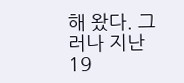해 왔다. 그러나 지난 19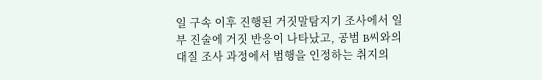일 구속 이후 진행된 거짓말탐지기 조사에서 일부 진술에 거짓 반응이 나타났고, 공범 B씨와의 대질 조사 과정에서 범행을 인정하는 취지의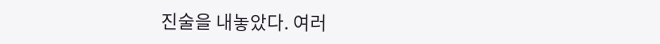진술을 내놓았다. 여러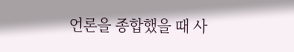언론을 종합했을 때 사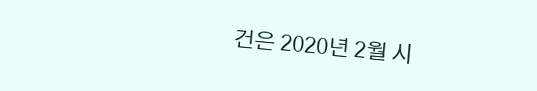건은 2020년 2월 시